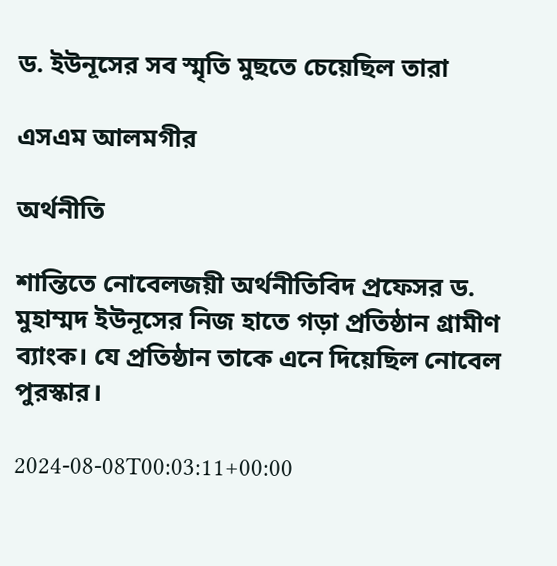ড. ইউনূসের সব স্মৃতি মুছতে চেয়েছিল তারা

এসএম আলমগীর

অর্থনীতি

শান্তিতে নোবেলজয়ী অর্থনীতিবিদ প্রফেসর ড. মুহাম্মদ ইউনূসের নিজ হাতে গড়া প্রতিষ্ঠান গ্রামীণ ব্যাংক। যে প্রতিষ্ঠান তাকে এনে দিয়েছিল নোবেল পুরস্কার।

2024-08-08T00:03:11+00:00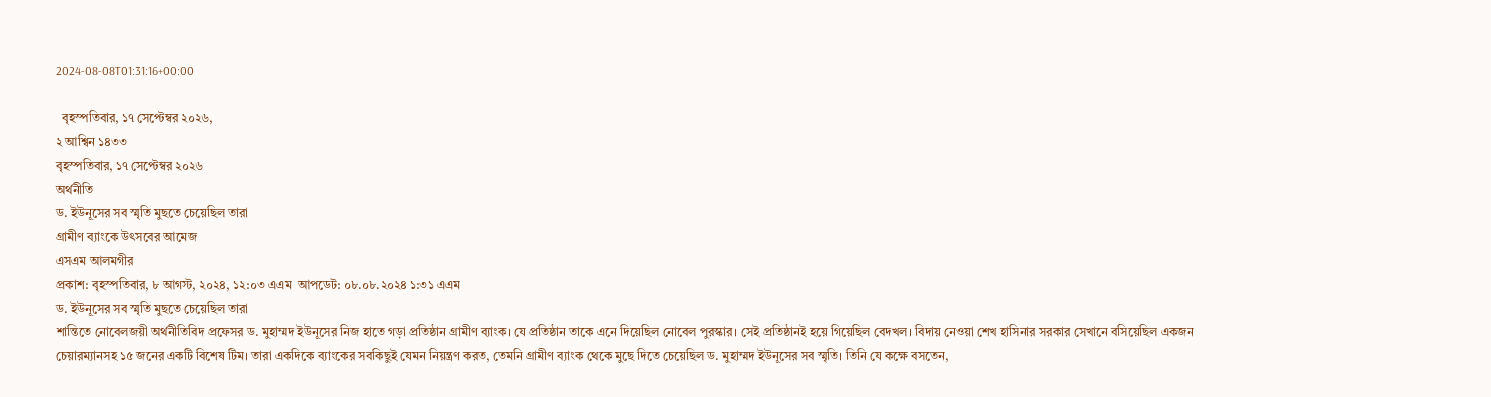2024-08-08T01:31:16+00:00

  বৃহস্পতিবার, ১৭ সেপ্টেম্বর ২০২৬,
২ আশ্বিন ১৪৩৩
বৃহস্পতিবার, ১৭ সেপ্টেম্বর ২০২৬
অর্থনীতি
ড. ইউনূসের সব স্মৃতি মুছতে চেয়েছিল তারা
গ্রামীণ ব্যাংকে উৎসবের আমেজ
এসএম আলমগীর
প্রকাশ: বৃহস্পতিবার, ৮ আগস্ট, ২০২৪, ১২:০৩ এএম  আপডেট: ০৮.০৮.২০২৪ ১:৩১ এএম
ড. ইউনূসের সব স্মৃতি মুছতে চেয়েছিল তারা
শান্তিতে নোবেলজয়ী অর্থনীতিবিদ প্রফেসর ড. মুহাম্মদ ইউনূসের নিজ হাতে গড়া প্রতিষ্ঠান গ্রামীণ ব্যাংক। যে প্রতিষ্ঠান তাকে এনে দিয়েছিল নোবেল পুরস্কার। সেই প্রতিষ্ঠানই হয়ে গিয়েছিল বেদখল। বিদায় নেওয়া শেখ হাসিনার সরকার সেখানে বসিয়েছিল একজন চেয়ারম্যানসহ ১৫ জনের একটি বিশেষ টিম। তারা একদিকে ব্যাংকের সবকিছুই যেমন নিয়ন্ত্রণ করত, তেমনি গ্রামীণ ব্যাংক থেকে মুছে দিতে চেয়েছিল ড. মুহাম্মদ ইউনূসের সব স্মৃতি। তিনি যে কক্ষে বসতেন,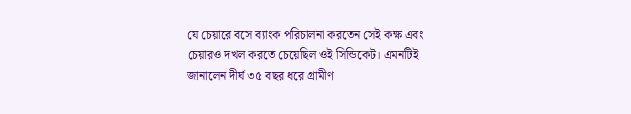যে চেয়ারে বসে ব্যাংক পরিচালনা করতেন সেই কক্ষ এবং চেয়ারও দখল করতে চেয়েছিল ওই সিন্ডিকেট। এমনটিই জানালেন দীর্ঘ ৩৫ বছর ধরে গ্রামীণ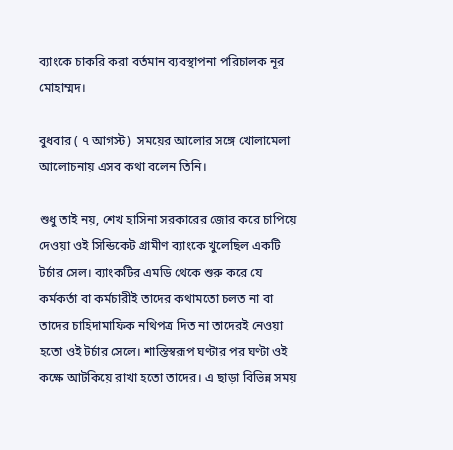ব্যাংকে চাকরি করা বর্তমান ব্যবস্থাপনা পরিচালক নূর মোহাম্মদ।

বুধবার ( ৭ আগস্ট)  সময়ের আলোর সঙ্গে খোলামেলা আলোচনায় এসব কথা বলেন তিনি।

শুধু তাই নয়, শেখ হাসিনা সরকারের জোর করে চাপিয়ে দেওয়া ওই সিন্ডিকেট গ্রামীণ ব্যাংকে খুলেছিল একটি টর্চার সেল। ব্যাংকটির এমডি থেকে শুরু করে যে কর্মকর্তা বা কর্মচারীই তাদের কথামতো চলত না বা তাদের চাহিদামাফিক নথিপত্র দিত না তাদেরই নেওয়া হতো ওই টর্চার সেলে। শাস্তিস্বরূপ ঘণ্টার পর ঘণ্টা ওই কক্ষে আটকিয়ে রাখা হতো তাদের। এ ছাড়া বিভিন্ন সময়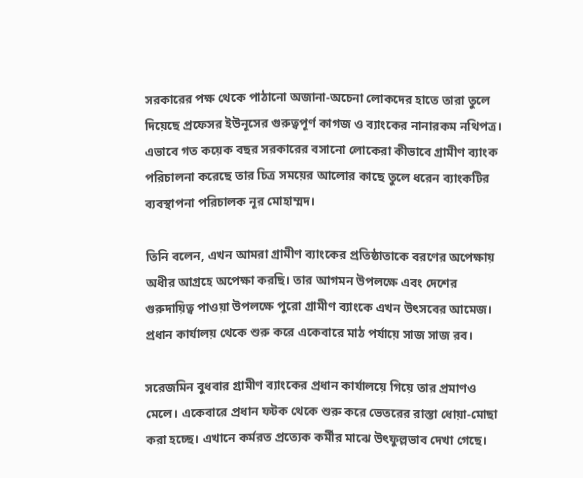সরকারের পক্ষ থেকে পাঠানো অজানা-অচেনা লোকদের হাতে তারা তুলে দিয়েছে প্রফেসর ইউনূসের গুরুত্বপূর্ণ কাগজ ও ব্যাংকের নানারকম নথিপত্র। এভাবে গত কয়েক বছর সরকারের বসানো লোকেরা কীভাবে গ্রামীণ ব্যাংক পরিচালনা করেছে তার চিত্র সময়ের আলোর কাছে তুলে ধরেন ব্যাংকটির ব্যবস্থাপনা পরিচালক নূর মোহাম্মদ।

তিনি বলেন, এখন আমরা গ্রামীণ ব্যাংকের প্রতিষ্ঠাতাকে বরণের অপেক্ষায় অধীর আগ্রহে অপেক্ষা করছি। তার আগমন উপলক্ষে এবং দেশের গুরুদায়িত্ব পাওয়া উপলক্ষে পুরো গ্রামীণ ব্যাংকে এখন উৎসবের আমেজ। প্রধান কার্যালয় থেকে শুরু করে একেবারে মাঠ পর্যায়ে সাজ সাজ রব।

সরেজমিন বুধবার গ্রামীণ ব্যাংকের প্রধান কার্যালয়ে গিয়ে তার প্রমাণও মেলে। একেবারে প্রধান ফটক থেকে শুরু করে ভেতরের রাস্তা ধোয়া-মোছা করা হচ্ছে। এখানে কর্মরত প্রত্যেক কর্মীর মাঝে উৎফুল্লভাব দেখা গেছে।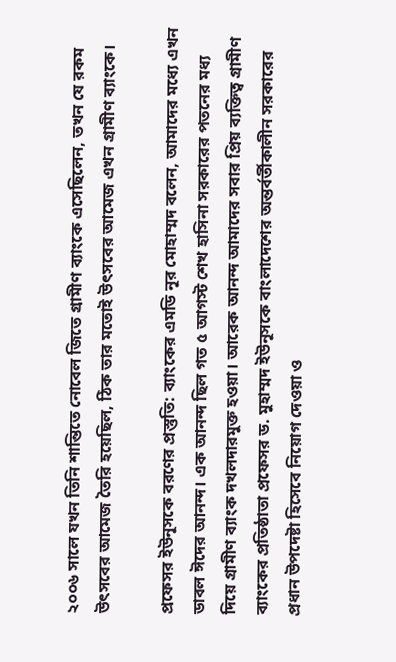২০০৬ সালে যখন তিনি শান্তিতে নোবেল জিতে গ্রামীণ ব্যাংকে এসেছিলেন, তখন যে রকম উৎসবের আমেজ তৈরি হয়েছিল, ঠিক তার মতোই উৎসবের আমেজ এখন গ্রামীণ ব্যাংকে।

প্রফেসর ইউনূসকে বরণের প্রস্তুতি: ব্যাংকের এমডি নূর মোহাম্মদ বলেন, আমাদের মধ্যে এখন ডাবল ঈদের আনন্দ। এক আনন্দ ছিল গত ৫ আগস্ট শেখ হাসিনা সরকারের পতনের মধ্য দিয়ে গ্রামীণ ব্যাংক দখলদারমুক্ত হওয়া। আরেক আনন্দ আমাদের সবার প্রিয় ব্যক্তিত্ব গ্রামীণ ব্যাংকের প্রতিষ্ঠাতা প্রফেসর ড. মুহাম্মদ ইউনূসকে বাংলাদেশের অন্তর্বর্তীকালীন সরকারের প্রধান উপদেষ্টা হিসেবে নিয়োগ দেওয়া ও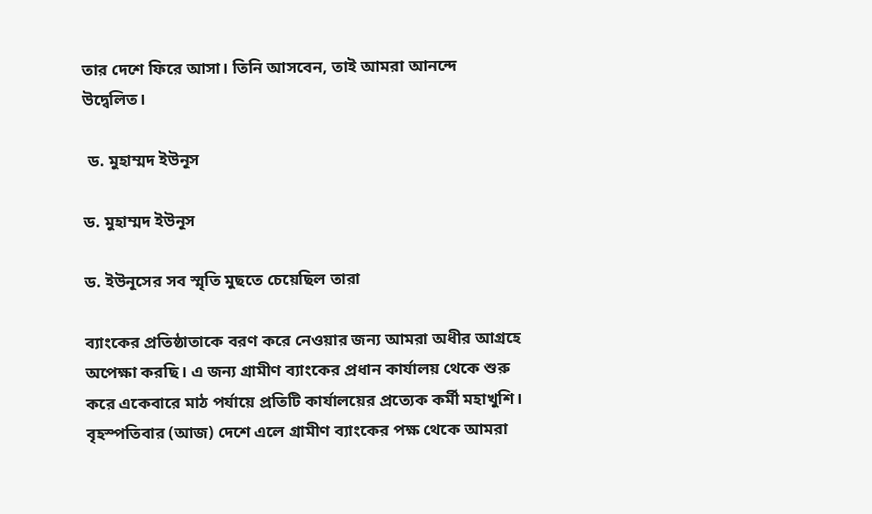তার দেশে ফিরে আসা। তিনি আসবেন, তাই আমরা আনন্দে উদ্বেলিত।

 ড. মুহাম্মদ ইউনূস

ড. মুহাম্মদ ইউনূস

ড. ইউনূসের সব স্মৃতি মুছতে চেয়েছিল তারা

ব্যাংকের প্রতিষ্ঠাতাকে বরণ করে নেওয়ার জন্য আমরা অধীর আগ্রহে অপেক্ষা করছি। এ জন্য গ্রামীণ ব্যাংকের প্রধান কার্যালয় থেকে শুরু করে একেবারে মাঠ পর্যায়ে প্রতিটি কার্যালয়ের প্রত্যেক কর্মী মহাখুশি। বৃহস্পতিবার (আজ) দেশে এলে গ্রামীণ ব্যাংকের পক্ষ থেকে আমরা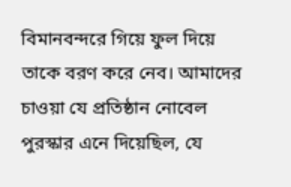বিমানবন্দরে গিয়ে ফুল দিয়ে তাকে বরণ করে নেব। আমাদের চাওয়া যে প্রতিষ্ঠান নোবেল পুরস্কার এনে দিয়েছিল, যে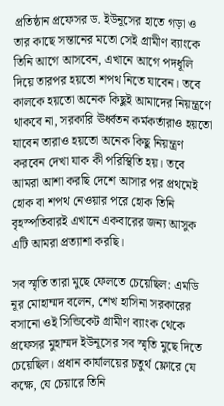প্রতিষ্ঠান প্রফেসর ড. ইউনূসের হাতে গড়া ও তার কাছে সন্তানের মতো সেই গ্রামীণ ব্যাংকে তিনি আগে আসবেন, এখানে আগে পদধূলি দিয়ে তারপর হয়তো শপথ নিতে যাবেন। তবে কালকে হয়তো অনেক কিছুই আমাদের নিয়ন্ত্রণে থাকবে না, সরকারি ঊর্ধ্বতন কর্মকর্তারাও হয়তো যাবেন তারাও হয়তো অনেক কিছু নিয়ন্ত্রণ করবেন দেখা যাক কী পরিস্থিতি হয়। তবে আমরা আশা করছি দেশে আসার পর প্রথমেই হোক বা শপথ নেওয়ার পরে হোক তিনি বৃহস্পতিবারই এখানে একবারের জন্য আসুক এটি আমরা প্রত্যাশা করছি।

সব স্মৃতি তারা মুছে ফেলতে চেয়েছিল: এমডি নূর মোহাম্মদ বলেন, শেখ হাসিনা সরকারের বসানো ওই সিন্ডিকেট গ্রামীণ ব্যাংক থেকে প্রফেসর মুহাম্মদ ইউনূসের সব স্মৃতি মুছে দিতে চেয়েছিল। প্রধান কার্যালয়ের চতুর্থ ফ্লোরে যে কক্ষে, যে চেয়ারে তিনি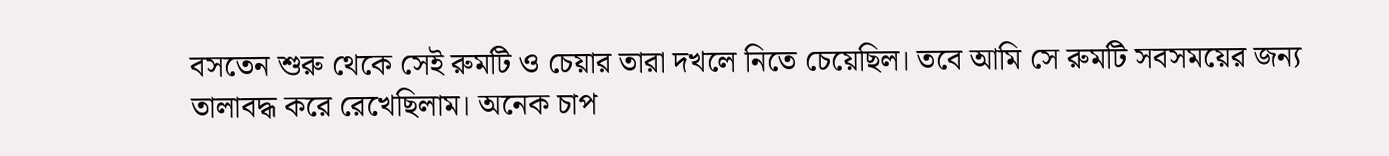বসতেন শুরু থেকে সেই রুমটি ও চেয়ার তারা দখলে নিতে চেয়েছিল। তবে আমি সে রুমটি সবসময়ের জন্য তালাবদ্ধ করে রেখেছিলাম। অনেক চাপ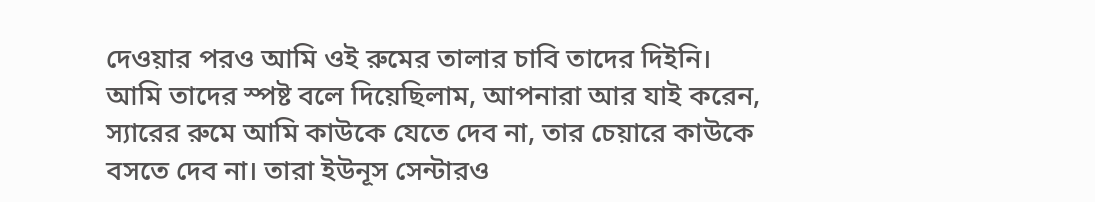দেওয়ার পরও আমি ওই রুমের তালার চাবি তাদের দিইনি। আমি তাদের স্পষ্ট বলে দিয়েছিলাম, আপনারা আর যাই করেন, স্যারের রুমে আমি কাউকে যেতে দেব না, তার চেয়ারে কাউকে বসতে দেব না। তারা ইউনূস সেন্টারও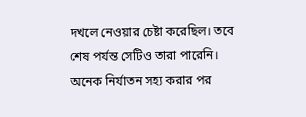দখলে নেওয়ার চেষ্টা করেছিল। তবে শেষ পর্যন্ত সেটিও তারা পারেনি। অনেক নির্যাতন সহ্য করার পর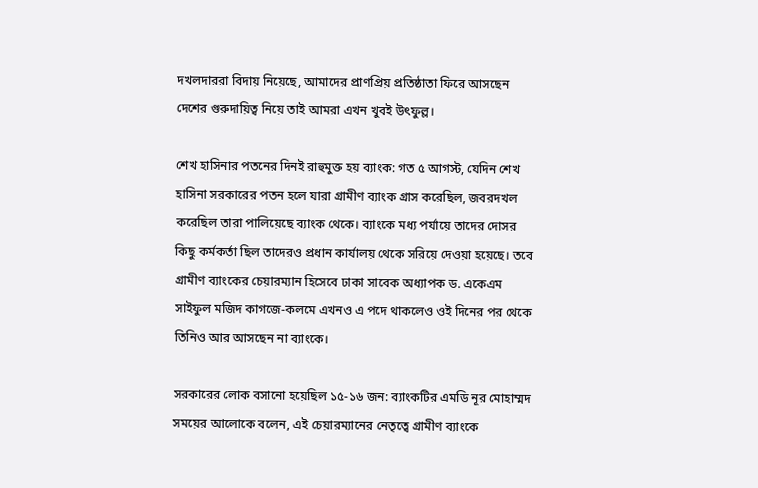দখলদাররা বিদায় নিয়েছে, আমাদের প্রাণপ্রিয় প্রতিষ্ঠাতা ফিরে আসছেন দেশের গুরুদায়িত্ব নিয়ে তাই আমরা এখন খুবই উৎফুল্ল।

শেখ হাসিনার পতনের দিনই রাহুমুক্ত হয় ব্যাংক: গত ৫ আগস্ট, যেদিন শেখ হাসিনা সরকারের পতন হলে যারা গ্রামীণ ব্যাংক গ্রাস করেছিল, জবরদখল করেছিল তারা পালিয়েছে ব্যাংক থেকে। ব্যাংকে মধ্য পর্যায়ে তাদের দোসর কিছু কর্মকর্তা ছিল তাদেরও প্রধান কার্যালয় থেকে সরিয়ে দেওয়া হয়েছে। তবে গ্রামীণ ব্যাংকের চেয়ারম্যান হিসেবে ঢাকা সাবেক অধ্যাপক ড. একেএম সাইফুল মজিদ কাগজে-কলমে এখনও এ পদে থাকলেও ওই দিনের পর থেকে তিনিও আর আসছেন না ব্যাংকে।

সরকারের লোক বসানো হয়েছিল ১৫-১৬ জন: ব্যাংকটির এমডি নূর মোহাম্মদ সময়ের আলোকে বলেন, এই চেয়ারম্যানের নেতৃত্বে গ্রামীণ ব্যাংকে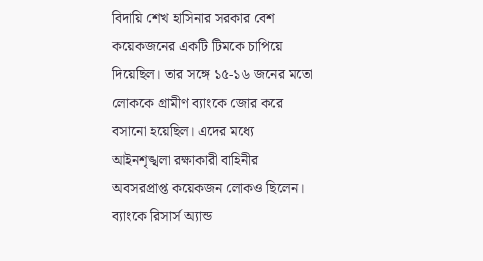বিদায়ি শেখ হাসিনার সরকার বেশ কয়েকজনের একটি টিমকে চাপিয়ে দিয়েছিল। তার সঙ্গে ১৫-১৬ জনের মতো লোককে গ্রামীণ ব্যাংকে জোর করে বসানো হয়েছিল। এদের মধ্যে আইনশৃঙ্খলা রক্ষাকারী বাহিনীর অবসরপ্রাপ্ত কয়েকজন লোকও ছিলেন। ব্যাংকে রিসার্স অ্যান্ড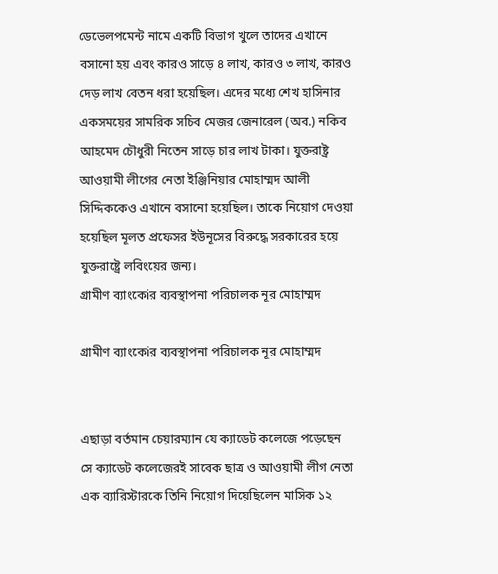ডেভেলপমেন্ট নামে একটি বিভাগ খুলে তাদের এখানে বসানো হয় এবং কারও সাড়ে ৪ লাখ, কারও ৩ লাখ, কারও দেড় লাখ বেতন ধরা হয়েছিল। এদের মধ্যে শেখ হাসিনার একসময়ের সামরিক সচিব মেজর জেনারেল (অব.) নকিব আহমেদ চৌধুরী নিতেন সাড়ে চার লাখ টাকা। যুক্তরাষ্ট্র আওয়ামী লীগের নেতা ইঞ্জিনিয়ার মোহাম্মদ আলী সিদ্দিককেও এখানে বসানো হয়েছিল। তাকে নিয়োগ দেওয়া হয়েছিল মূলত প্রফেসর ইউনূসের বিরুদ্ধে সরকারের হয়ে যুক্তরাষ্ট্রে লবিংয়ের জন্য।
গ্রামীণ ব্যাংকেiর ব্যবস্থাপনা পরিচালক নূর মোহাম্মদ

গ্রামীণ ব্যাংকেiর ব্যবস্থাপনা পরিচালক নূর মোহাম্মদ


এছাড়া বর্তমান চেয়ারম্যান যে ক্যাডেট কলেজে পড়েছেন সে ক্যাডেট কলেজেরই সাবেক ছাত্র ও আওয়ামী লীগ নেতা এক ব্যারিস্টারকে তিনি নিয়োগ দিয়েছিলেন মাসিক ১২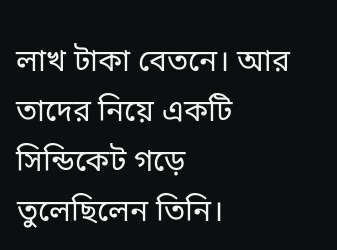লাখ টাকা বেতনে। আর তাদের নিয়ে একটি সিন্ডিকেট গড়ে তুলেছিলেন তিনি।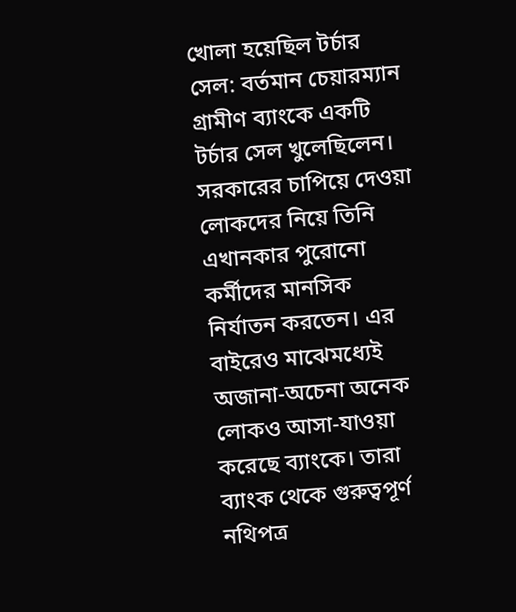খোলা হয়েছিল টর্চার সেল: বর্তমান চেয়ারম্যান গ্রামীণ ব্যাংকে একটি টর্চার সেল খুলেছিলেন। সরকারের চাপিয়ে দেওয়া লোকদের নিয়ে তিনি এখানকার পুরোনো কর্মীদের মানসিক নির্যাতন করতেন। এর বাইরেও মাঝেমধ্যেই অজানা-অচেনা অনেক লোকও আসা-যাওয়া করেছে ব্যাংকে। তারা ব্যাংক থেকে গুরুত্বপূর্ণ নথিপত্র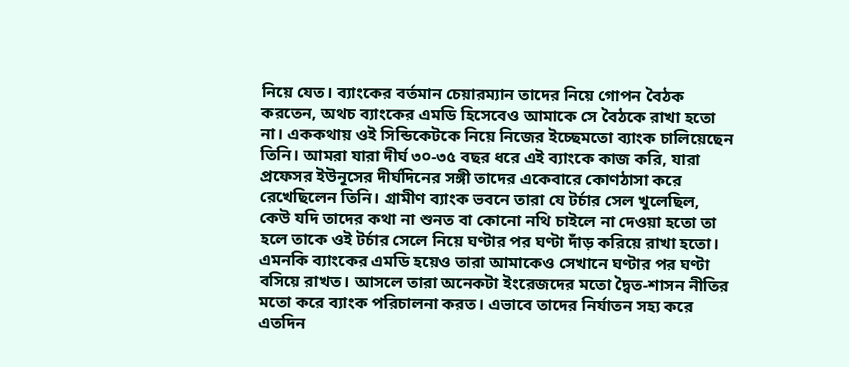নিয়ে যেত। ব্যাংকের বর্তমান চেয়ারম্যান তাদের নিয়ে গোপন বৈঠক করতেন, অথচ ব্যাংকের এমডি হিসেবেও আমাকে সে বৈঠকে রাখা হতো না। এককথায় ওই সিন্ডিকেটকে নিয়ে নিজের ইচ্ছেমতো ব্যাংক চালিয়েছেন তিনি। আমরা যারা দীর্ঘ ৩০-৩৫ বছর ধরে এই ব্যাংকে কাজ করি, যারা প্রফেসর ইউনূসের দীর্ঘদিনের সঙ্গী তাদের একেবারে কোণঠাসা করে রেখেছিলেন তিনি। গ্রামীণ ব্যাংক ভবনে তারা যে টর্চার সেল খুলেছিল, কেউ যদি তাদের কথা না শুনত বা কোনো নথি চাইলে না দেওয়া হতো তা হলে তাকে ওই টর্চার সেলে নিয়ে ঘণ্টার পর ঘণ্টা দাঁড় করিয়ে রাখা হতো। এমনকি ব্যাংকের এমডি হয়েও তারা আমাকেও সেখানে ঘণ্টার পর ঘণ্টা বসিয়ে রাখত। আসলে তারা অনেকটা ইংরেজদের মতো দ্বৈত-শাসন নীতির মতো করে ব্যাংক পরিচালনা করত। এভাবে তাদের নির্যাতন সহ্য করে এতদিন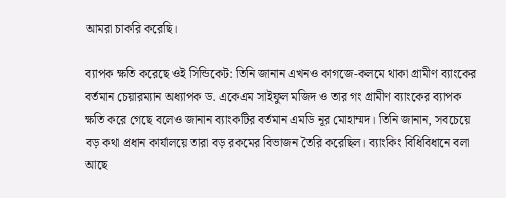আমরা চাকরি করেছি।

ব্যাপক ক্ষতি করেছে ওই সিন্ডিকেট: তিনি জানান এখনও কাগজে-কলমে থাকা গ্রামীণ ব্যাংকের বর্তমান চেয়ারম্যান অধ্যাপক ড. একেএম সাইফুল মজিদ ও তার গং গ্রামীণ ব্যাংকের ব্যাপক ক্ষতি করে গেছে বলেও জানান ব্যাংকটির বর্তমান এমডি নূর মোহাম্মদ। তিনি জানান, সবচেয়ে বড় কথা প্রধান কার্যালয়ে তারা বড় রকমের বিভাজন তৈরি করেছিল। ব্যাংকিং বিধিবিধানে বলা আছে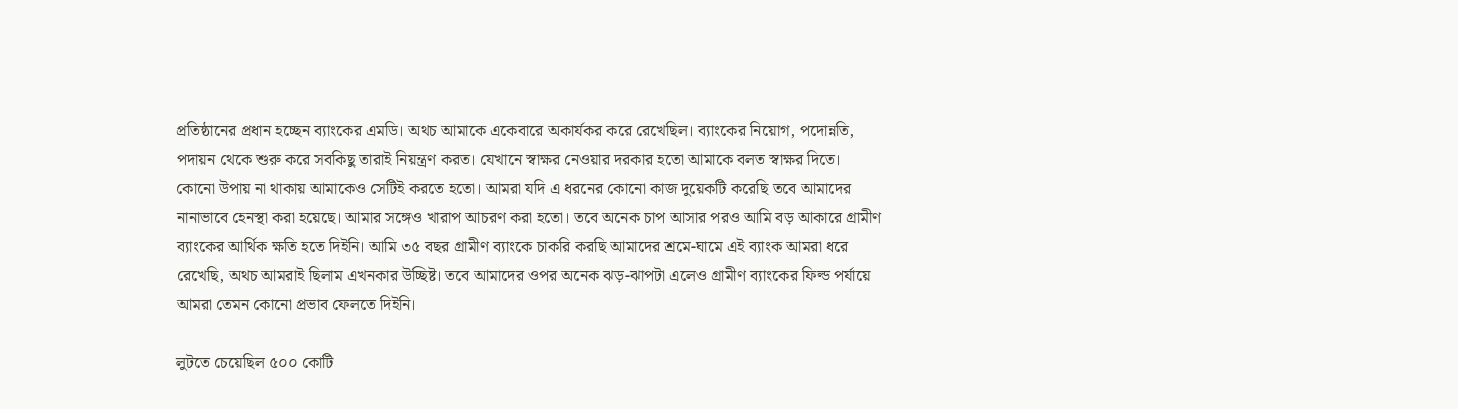প্রতিষ্ঠানের প্রধান হচ্ছেন ব্যাংকের এমডি। অথচ আমাকে একেবারে অকার্যকর করে রেখেছিল। ব্যাংকের নিয়োগ, পদোন্নতি, পদায়ন থেকে শুরু করে সবকিছু তারাই নিয়ন্ত্রণ করত। যেখানে স্বাক্ষর নেওয়ার দরকার হতো আমাকে বলত স্বাক্ষর দিতে। কোনো উপায় না থাকায় আমাকেও সেটিই করতে হতো। আমরা যদি এ ধরনের কোনো কাজ দুয়েকটি করেছি তবে আমাদের নানাভাবে হেনস্থা করা হয়েছে। আমার সঙ্গেও খারাপ আচরণ করা হতো। তবে অনেক চাপ আসার পরও আমি বড় আকারে গ্রামীণ ব্যাংকের আর্থিক ক্ষতি হতে দিইনি। আমি ৩৫ বছর গ্রামীণ ব্যাংকে চাকরি করছি আমাদের শ্রমে-ঘামে এই ব্যাংক আমরা ধরে রেখেছি, অথচ আমরাই ছিলাম এখনকার উচ্ছিষ্ট। তবে আমাদের ওপর অনেক ঝড়-ঝাপটা এলেও গ্রামীণ ব্যাংকের ফিল্ড পর্যায়ে আমরা তেমন কোনো প্রভাব ফেলতে দিইনি।

লুটতে চেয়েছিল ৫০০ কোটি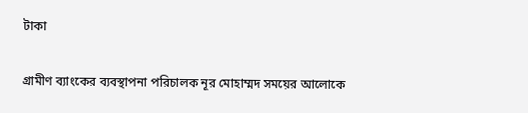টাকা

গ্রামীণ ব্যাংকের ব্যবস্থাপনা পরিচালক নূর মোহাম্মদ সময়ের আলোকে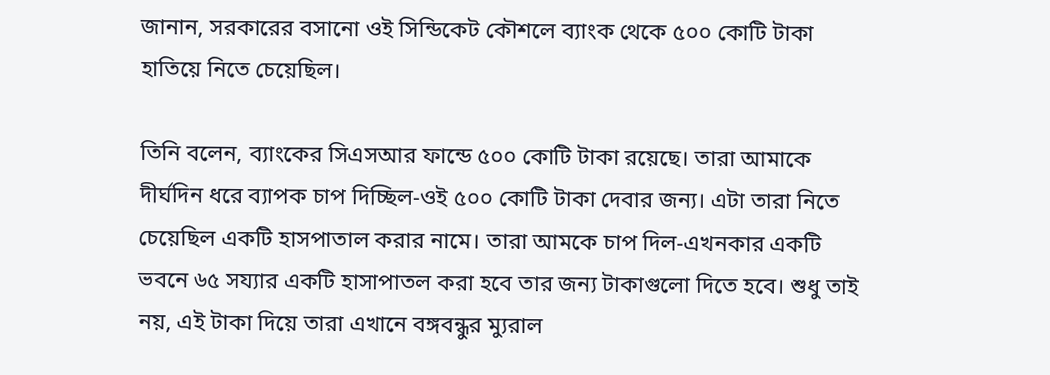জানান, সরকারের বসানো ওই সিন্ডিকেট কৌশলে ব্যাংক থেকে ৫০০ কোটি টাকা হাতিয়ে নিতে চেয়েছিল।

তিনি বলেন, ব্যাংকের সিএসআর ফান্ডে ৫০০ কোটি টাকা রয়েছে। তারা আমাকে দীর্ঘদিন ধরে ব্যাপক চাপ দিচ্ছিল-ওই ৫০০ কোটি টাকা দেবার জন্য। এটা তারা নিতে চেয়েছিল একটি হাসপাতাল করার নামে। তারা আমকে চাপ দিল-এখনকার একটি ভবনে ৬৫ সয্যার একটি হাসাপাতল করা হবে তার জন্য টাকাগুলো দিতে হবে। শুধু তাই নয়, এই টাকা দিয়ে তারা এখানে বঙ্গবন্ধুর ম্যুরাল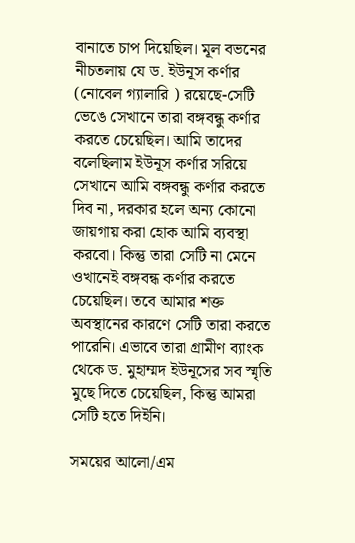বানাতে চাপ দিয়েছিল। মূল বভনের নীচতলায় যে ড. ইউনূস কর্ণার (নোবেল গ্যালারি ) রয়েছে-সেটি ভেঙে সেখানে তারা বঙ্গবন্ধু কর্ণার করতে চেয়েছিল। আমি তাদের বলেছিলাম ইউনূস কর্ণার সরিয়ে সেখানে আমি বঙ্গবন্ধু কর্ণার করতে দিব না, দরকার হলে অন্য কোনো জায়গায় করা হোক আমি ব্যবস্থা করবো। কিন্তু তারা সেটি না মেনে ওখানেই বঙ্গবন্ধ কর্ণার করতে চেয়েছিল। তবে আমার শক্ত অবস্থানের কারণে সেটি তারা করতে পারেনি। এভাবে তারা গ্রামীণ ব্যাংক থেকে ড. মুহাম্মদ ইউনূসের সব স্মৃতি মুছে দিতে চেয়েছিল, কিন্তু আমরা সেটি হতে দিইনি।

সময়ের আলো/এম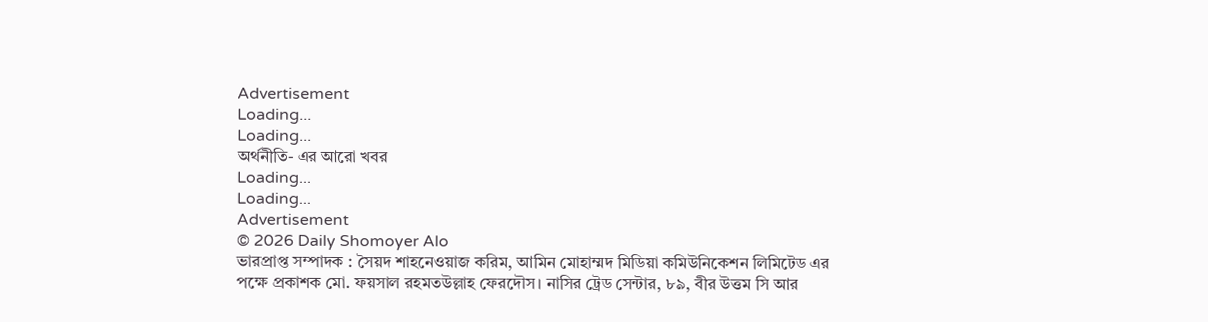Advertisement
Loading...
Loading...
অর্থনীতি- এর আরো খবর
Loading...
Loading...
Advertisement
© 2026 Daily Shomoyer Alo
ভারপ্রাপ্ত সম্পাদক : সৈয়দ শাহনেওয়াজ করিম, আমিন মোহাম্মদ মিডিয়া কমিউনিকেশন লিমিটেড এর পক্ষে প্রকাশক মো. ফয়সাল রহমতউল্লাহ ফেরদৌস। নাসির ট্রেড সেন্টার, ৮৯, বীর উত্তম সি আর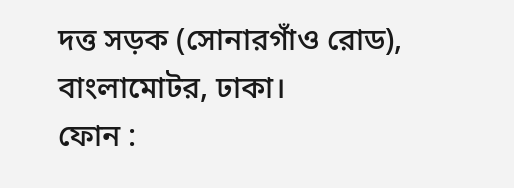দত্ত সড়ক (সোনারগাঁও রোড), বাংলামোটর, ঢাকা।
ফোন :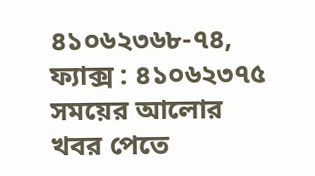৪১০৬২৩৬৮-৭৪, ফ্যাক্স : ৪১০৬২৩৭৫
সময়ের আলোর খবর পেতে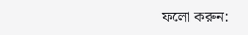ফলো করুন: